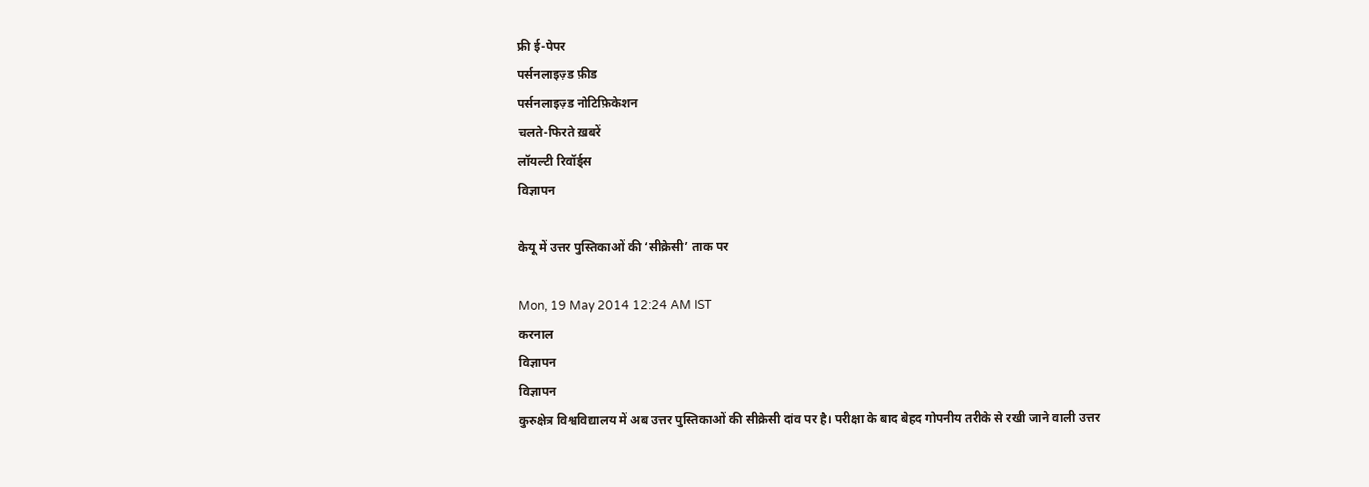फ्री ई-पेपर
पर्सनलाइज़्ड फ़ीड
पर्सनलाइज़्ड नोटिफ़िकेशन
चलते-फिरते ख़बरें
लॉयल्टी रिवॉर्ड्स
विज्ञापन

केयू में उत्तर पुस्तिकाओं की ‘सीक्रेसी’ ताक पर

Mon, 19 May 2014 12:24 AM IST
करनाल
विज्ञापन
विज्ञापन
कुरुक्षेत्र विश्वविद्यालय में अब उत्तर पुस्तिकाओं की सीक्रेसी दांव पर है। परीक्षा के बाद बेहद गोपनीय तरीके से रखी जाने वाली उत्तर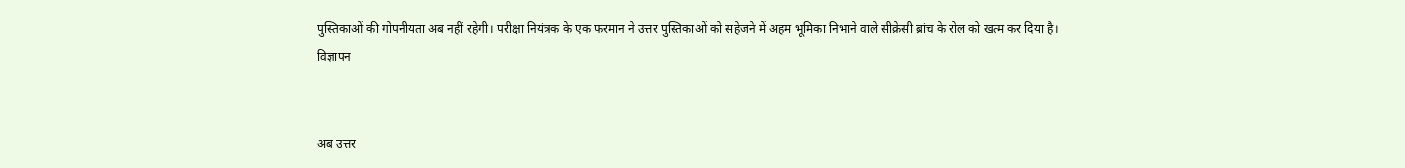पुस्तिकाओं की गोपनीयता अब नहीं रहेगी। परीक्षा नियंत्रक के एक फरमान ने उत्तर पुस्तिकाओं को सहेजने में अहम भूमिका निभाने वाले सीक्रेसी ब्रांच के रोल को खत्म कर दिया है।
विज्ञापन


अब उत्तर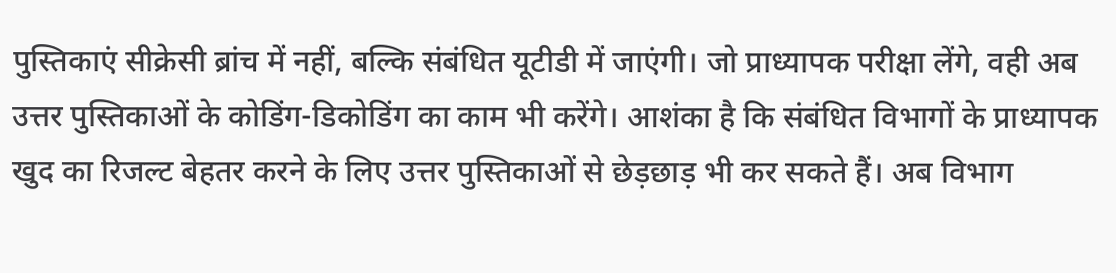पुस्तिकाएं सीक्रेसी ब्रांच में नहीं, बल्कि संबंधित यूटीडी में जाएंगी। जो प्राध्यापक परीक्षा लेंगे, वही अब उत्तर पुस्तिकाओं के कोडिंग-डिकोडिंग का काम भी करेंगे। आशंका है कि संबंधित विभागों के प्राध्यापक खुद का रिजल्ट बेहतर करने के लिए उत्तर पुस्तिकाओं से छेड़छाड़ भी कर सकते हैं। अब विभाग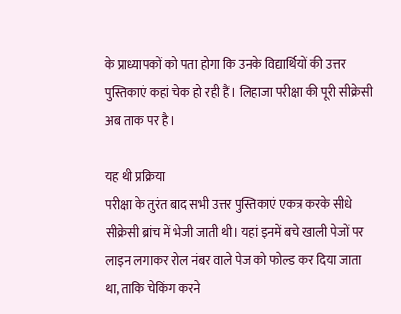के प्राध्यापकों को पता होगा कि उनके विद्यार्थियों की उत्तर पुस्तिकाएं कहां चेक हो रही हैं। लिहाजा परीक्षा की पूरी सीक्रेसी अब ताक पर है।

यह थी प्रक्रिया
परीक्षा के तुरंत बाद सभी उत्तर पुस्तिकाएं एकत्र करके सीधे सीक्रेसी ब्रांच में भेजी जाती थी। यहां इनमें बचे खाली पेजों पर लाइन लगाकर रोल नंबर वाले पेज को फोल्ड कर दिया जाता था, ताकि चेकिंग करने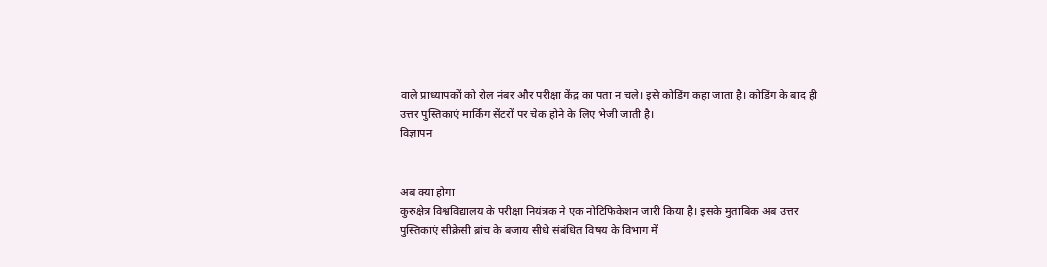वाले प्राध्यापकों को रोल नंबर और परीक्षा केंद्र का पता न चले। इसे कोडिंग कहा जाता है। कोडिंग के बाद ही उत्तर पुस्तिकाएं मार्किंग सेंटरों पर चेक होने के लिए भेजी जाती है।
विज्ञापन


अब क्या होगा
कुरुक्षेत्र विश्वविद्यालय के परीक्षा नियंत्रक ने एक नोटिफिकेशन जारी किया है। इसके मुताबिक अब उत्तर पुस्तिकाएं सीक्रेसी ब्रांच के बजाय सीधे संबंधित विषय के विभाग में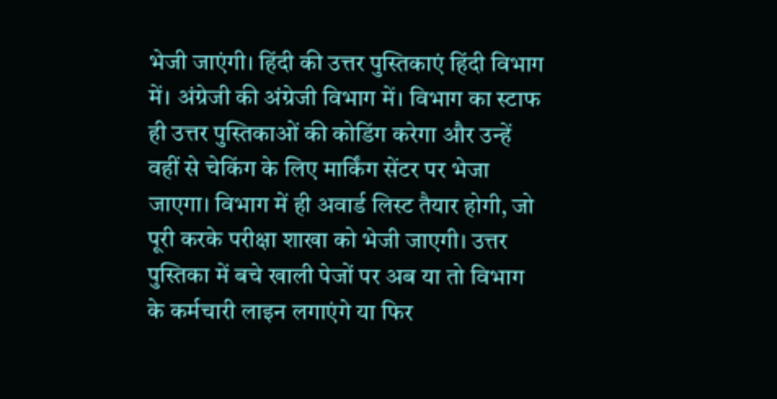भेजी जाएंगी। हिंदी की उत्तर पुस्तिकाएं हिंदी विभाग में। अंग्रेजी की अंग्रेजी विभाग में। विभाग का स्टाफ ही उत्तर पुस्तिकाओं की कोडिंग करेगा और उन्हें वहीं से चेकिंग के लिए मार्किंग सेंटर पर भेजा जाएगा। विभाग में ही अवार्ड लिस्ट तैयार होगी, जो पूरी करके परीक्षा शाखा को भेजी जाएगी। उत्तर पुस्तिका में बचे खाली पेजों पर अब या तो विभाग के कर्मचारी लाइन लगाएंगे या फिर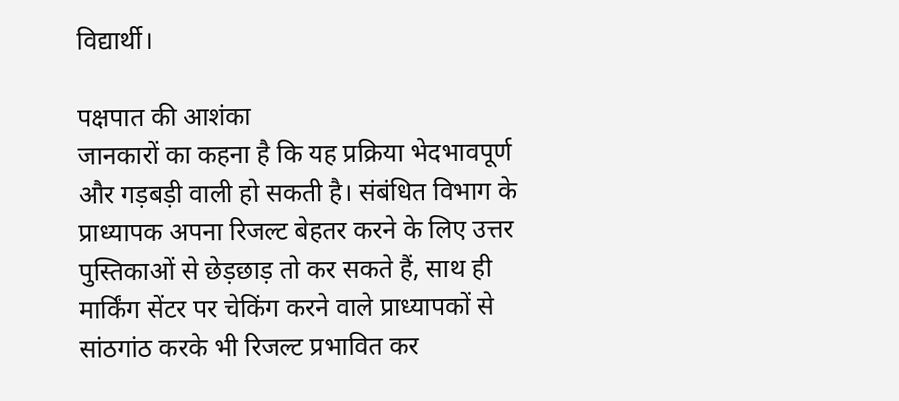विद्यार्थी।

पक्षपात की आशंका
जानकारों का कहना है कि यह प्रक्रिया भेदभावपूर्ण और गड़बड़ी वाली हो सकती है। संबंधित विभाग के प्राध्यापक अपना रिजल्ट बेहतर करने के लिए उत्तर पुस्तिकाओं से छेड़छाड़ तो कर सकते हैं, साथ ही मार्किंग सेंटर पर चेकिंग करने वाले प्राध्यापकों से सांठगांठ करके भी रिजल्ट प्रभावित कर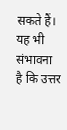सकते हैं। यह भी संभावना है कि उत्तर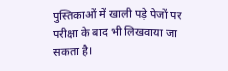पुस्तिकाओं में खाली पड़े पेजों पर परीक्षा के बाद भी लिखवाया जा सकता है।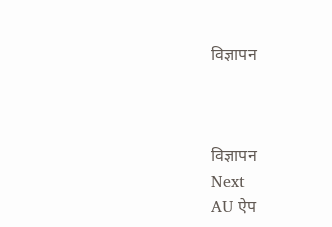विज्ञापन



विज्ञापन
Next
AU ऐप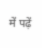में पढ़ें